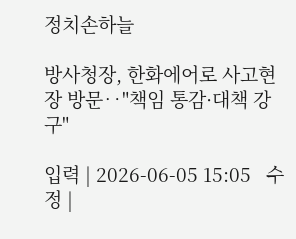정치손하늘

방사청장, 한화에어로 사고현장 방문‥"책임 통감·대책 강구"

입력 | 2026-06-05 15:05   수정 |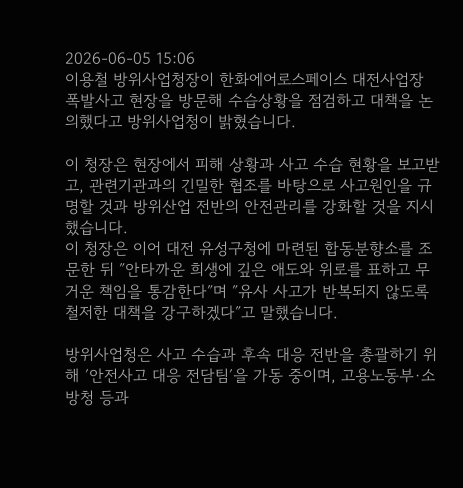2026-06-05 15:06
이용철 방위사업청장이 한화에어로스페이스 대전사업장 폭발사고 현장을 방문해 수습상황을 점검하고 대책을 논의했다고 방위사업청이 밝혔습니다.

이 청장은 현장에서 피해 상황과 사고 수습 현황을 보고받고, 관련기관과의 긴밀한 협조를 바탕으로 사고원인을 규명할 것과 방위산업 전반의 안전관리를 강화할 것을 지시했습니다.
이 청장은 이어 대전 유성구청에 마련된 합동분향소를 조문한 뒤 ″안타까운 희생에 깊은 애도와 위로를 표하고 무거운 책임을 통감한다″며 ″유사 사고가 반복되지 않도록 철저한 대책을 강구하겠다″고 말했습니다.

방위사업청은 사고 수습과 후속 대응 전반을 총괄하기 위해 ′안전사고 대응 전담팀′을 가동 중이며, 고용노동부·소방청 등과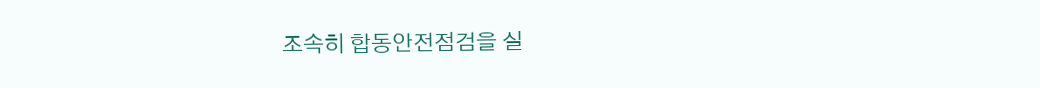조속히 합동안전점검을 실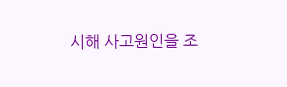시해 사고원인을 조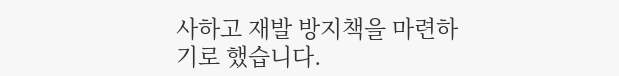사하고 재발 방지책을 마련하기로 했습니다.